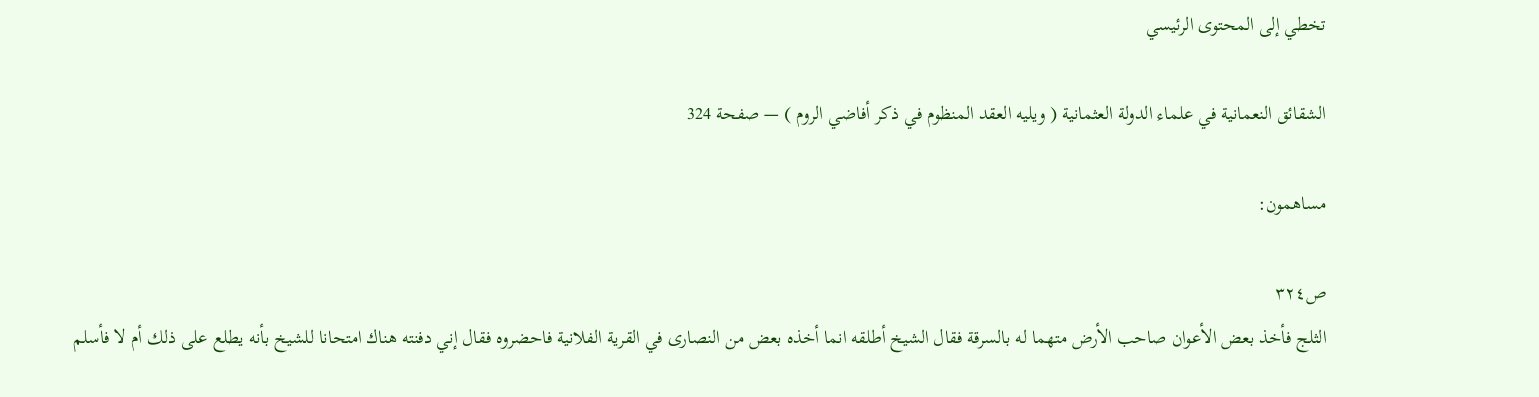تخطي إلى المحتوى الرئيسي

الشقائق النعمانية في علماء الدولة العثمانية ( ويليه العقد المنظوم في ذكر أفاضي الروم ) — صفحة 324

مساهمون:

ص٣٢٤
الثلج فأخذ بعض الأعوان صاحب الأرض متهما له بالسرقة فقال الشيخ أطلقه انما أخذه بعض من النصارى في القرية الفلانية فاحضروه فقال إني دفنته هناك امتحانا للشيخ بأنه يطلع على ذلك أم لا فأسلم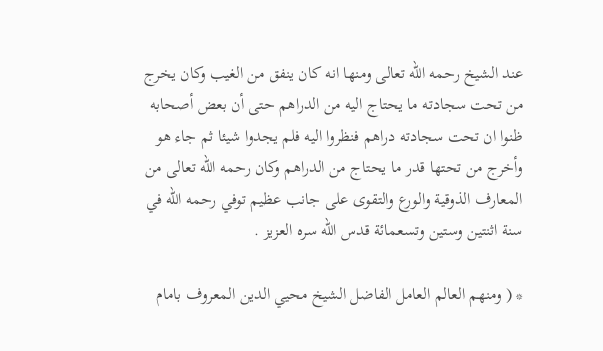عند الشيخ رحمه اللّه تعالى ومنها انه كان ينفق من الغيب وكان يخرج من تحت سجادته ما يحتاج اليه من الدراهم حتى أن بعض أصحابه ظنوا ان تحت سجادته دراهم فنظروا اليه فلم يجدوا شيئا ثم جاء هو وأخرج من تحتها قدر ما يحتاج من الدراهم وكان رحمه اللّه تعالى من المعارف الذوقية والورع والتقوى على جانب عظيم توفي رحمه اللّه في سنة اثنتين وستين وتسعمائة قدس اللّه سره العزيز .

* ( ومنهم العالم العامل الفاضل الشيخ محيي الدين المعروف بامام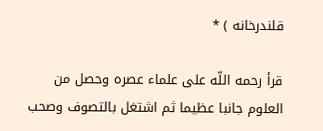قلندرخانه ) *

قرأ رحمه اللّه على علماء عصره وحصل من العلوم جانبا عظيما ثم اشتغل بالتصوف وصحب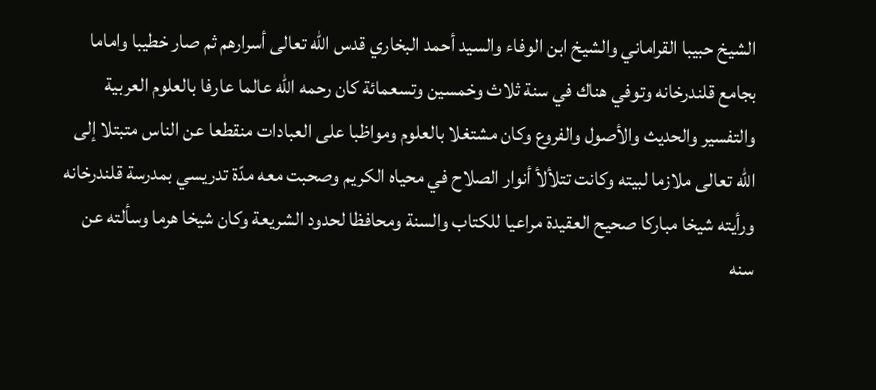الشيخ حبيبا القراماني والشيخ ابن الوفاء والسيد أحمد البخاري قدس اللّه تعالى أسرارهم ثم صار خطيبا واماما بجامع قلندرخانه وتوفي هناك في سنة ثلاث وخمسين وتسعمائة كان رحمه اللّه عالما عارفا بالعلوم العربية والتفسير والحديث والأصول والفروع وكان مشتغلا بالعلوم ومواظبا على العبادات منقطعا عن الناس متبتلا إلى اللّه تعالى ملازما لبيته وكانت تتلألأ أنوار الصلاح في محياه الكريم وصحبت معه مدّة تدريسي بمدرسة قلندرخانه ورأيته شيخا مباركا صحيح العقيدة مراعيا للكتاب والسنة ومحافظا لحدود الشريعة وكان شيخا هرما وسألته عن سنه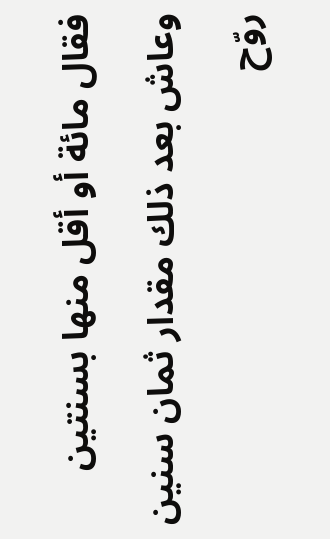فقال مائة أو أقل منها بسنتين وعاش بعد ذلك مقدار ثمان سنين روّح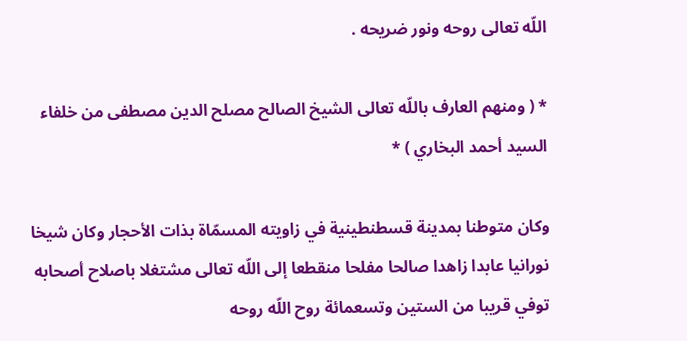اللّه تعالى روحه ونور ضريحه .

* ( ومنهم العارف باللّه تعالى الشيخ الصالح مصلح الدين مصطفى من خلفاء السيد أحمد البخاري ) *

وكان متوطنا بمدينة قسطنطينية في زاويته المسمّاة بذات الأحجار وكان شيخا نورانيا عابدا زاهدا صالحا مفلحا منقطعا إلى اللّه تعالى مشتغلا باصلاح أصحابه توفي قريبا من الستين وتسعمائة روح اللّه روحه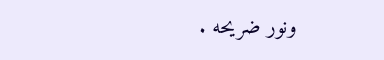ونور ضريحه .